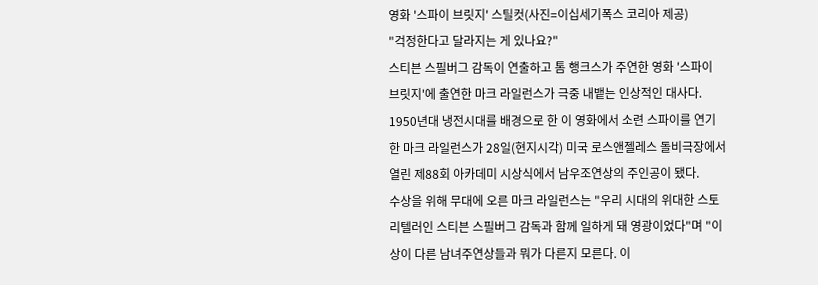영화 '스파이 브릿지' 스틸컷(사진=이십세기폭스 코리아 제공)
"걱정한다고 달라지는 게 있나요?"
스티븐 스필버그 감독이 연출하고 톰 행크스가 주연한 영화 '스파이 브릿지'에 출연한 마크 라일런스가 극중 내뱉는 인상적인 대사다.
1950년대 냉전시대를 배경으로 한 이 영화에서 소련 스파이를 연기한 마크 라일런스가 28일(현지시각) 미국 로스앤젤레스 돌비극장에서 열린 제88회 아카데미 시상식에서 남우조연상의 주인공이 됐다.
수상을 위해 무대에 오른 마크 라일런스는 "우리 시대의 위대한 스토리텔러인 스티븐 스필버그 감독과 함께 일하게 돼 영광이었다"며 "이 상이 다른 남녀주연상들과 뭐가 다른지 모른다. 이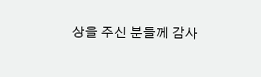상을 주신 분들께 감사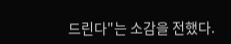드린다"는 소감을 전했다.